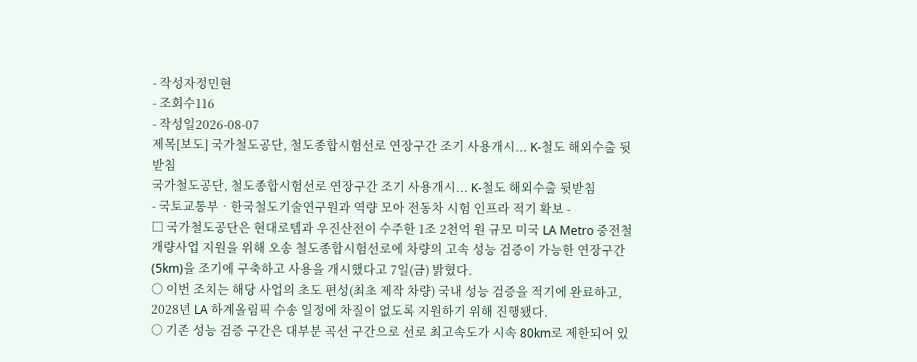- 작성자정민현
- 조회수116
- 작성일2026-08-07
제목[보도] 국가철도공단, 철도종합시험선로 연장구간 조기 사용개시... K-철도 해외수출 뒷받침
국가철도공단, 철도종합시험선로 연장구간 조기 사용개시... K-철도 해외수출 뒷받침
- 국토교통부‧한국철도기술연구원과 역량 모아 전동차 시험 인프라 적기 확보 -
□ 국가철도공단은 현대로템과 우진산전이 수주한 1조 2천억 원 규모 미국 LA Metro 중전철 개량사업 지원을 위해 오송 철도종합시험선로에 차량의 고속 성능 검증이 가능한 연장구간(5km)을 조기에 구축하고 사용을 개시했다고 7일(금) 밝혔다.
○ 이번 조치는 해당 사업의 초도 편성(최초 제작 차량) 국내 성능 검증을 적기에 완료하고, 2028년 LA 하계올림픽 수송 일정에 차질이 없도록 지원하기 위해 진행됐다.
○ 기존 성능 검증 구간은 대부분 곡선 구간으로 선로 최고속도가 시속 80km로 제한되어 있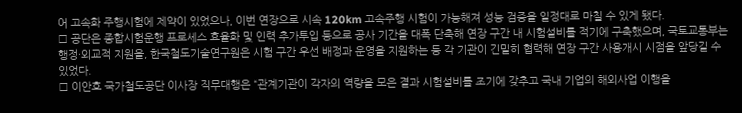어 고속화 주행시험에 제약이 있었으나, 이번 연장으로 시속 120km 고속주행 시험이 가능해져 성능 검증을 일정대로 마칠 수 있게 됐다.
□ 공단은 종합시험운행 프로세스 효율화 및 인력 추가투입 등으로 공사 기간을 대폭 단축해 연장 구간 내 시험설비를 적기에 구축했으며, 국토교통부는 행정·외교적 지원을, 한국철도기술연구원은 시험 구간 우선 배정과 운영을 지원하는 등 각 기관이 긴밀히 협력해 연장 구간 사용개시 시점을 앞당길 수 있었다.
□ 이안호 국가철도공단 이사장 직무대행은 “관계기관이 각자의 역량을 모은 결과 시험설비를 조기에 갖추고 국내 기업의 해외사업 이행을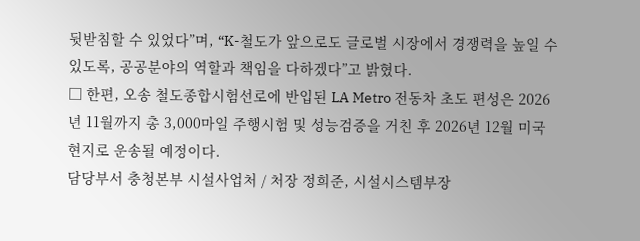뒷받침할 수 있었다”며, “K-철도가 앞으로도 글로벌 시장에서 경쟁력을 높일 수 있도록, 공공분야의 역할과 책임을 다하겠다”고 밝혔다.
□ 한편, 오송 철도종합시험선로에 반입된 LA Metro 전동차 초도 편성은 2026년 11월까지 총 3,000마일 주행시험 및 성능검증을 거친 후 2026년 12월 미국 현지로 운송될 예정이다.
담당부서 충청본부 시설사업처 / 처장 정희준, 시설시스템부장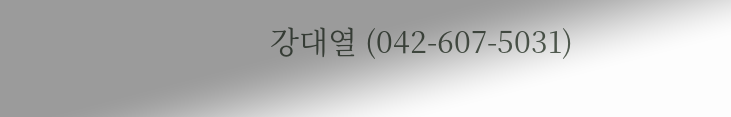강대열 (042-607-5031)